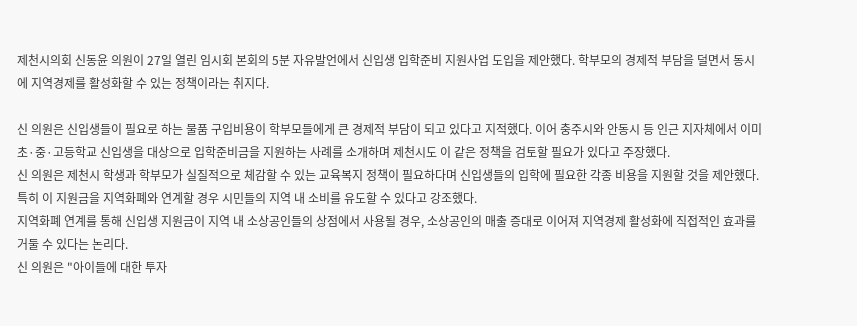제천시의회 신동윤 의원이 27일 열린 임시회 본회의 5분 자유발언에서 신입생 입학준비 지원사업 도입을 제안했다. 학부모의 경제적 부담을 덜면서 동시에 지역경제를 활성화할 수 있는 정책이라는 취지다.

신 의원은 신입생들이 필요로 하는 물품 구입비용이 학부모들에게 큰 경제적 부담이 되고 있다고 지적했다. 이어 충주시와 안동시 등 인근 지자체에서 이미 초·중·고등학교 신입생을 대상으로 입학준비금을 지원하는 사례를 소개하며 제천시도 이 같은 정책을 검토할 필요가 있다고 주장했다.
신 의원은 제천시 학생과 학부모가 실질적으로 체감할 수 있는 교육복지 정책이 필요하다며 신입생들의 입학에 필요한 각종 비용을 지원할 것을 제안했다. 특히 이 지원금을 지역화폐와 연계할 경우 시민들의 지역 내 소비를 유도할 수 있다고 강조했다.
지역화폐 연계를 통해 신입생 지원금이 지역 내 소상공인들의 상점에서 사용될 경우, 소상공인의 매출 증대로 이어져 지역경제 활성화에 직접적인 효과를 거둘 수 있다는 논리다.
신 의원은 "아이들에 대한 투자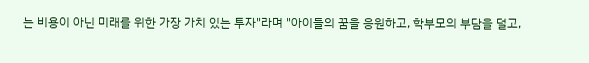는 비용이 아닌 미래를 위한 가장 가치 있는 투자"라며 "아이들의 꿈을 응원하고, 학부모의 부담을 덜고,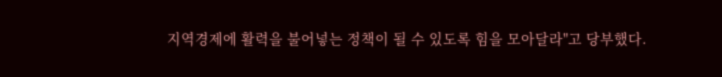지역경제에 활력을 불어넣는 정책이 될 수 있도록 힘을 모아달라"고 당부했다.